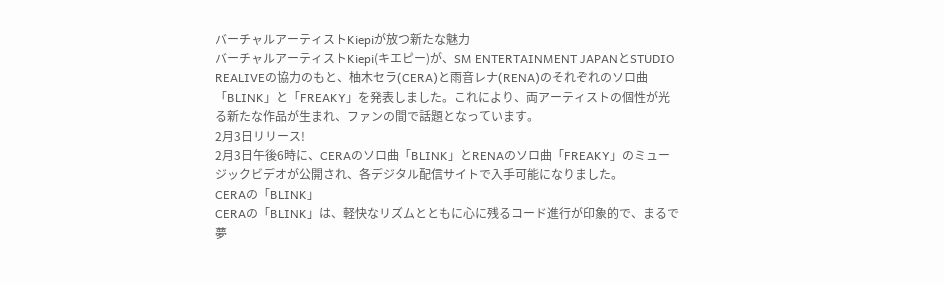バーチャルアーティストKiepiが放つ新たな魅力
バーチャルアーティストKiepi(キエピー)が、SM ENTERTAINMENT JAPANとSTUDIO REALIVEの協力のもと、柚木セラ(CERA)と雨音レナ(RENA)のそれぞれのソロ曲「BLINK」と「FREAKY」を発表しました。これにより、両アーティストの個性が光る新たな作品が生まれ、ファンの間で話題となっています。
2月3日リリース!
2月3日午後6時に、CERAのソロ曲「BLINK」とRENAのソロ曲「FREAKY」のミュージックビデオが公開され、各デジタル配信サイトで入手可能になりました。
CERAの「BLINK」
CERAの「BLINK」は、軽快なリズムとともに心に残るコード進行が印象的で、まるで夢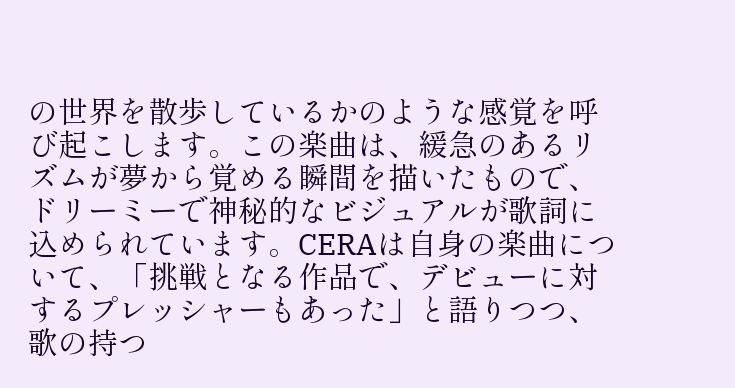の世界を散歩しているかのような感覚を呼び起こします。この楽曲は、緩急のあるリズムが夢から覚める瞬間を描いたもので、ドリーミーで神秘的なビジュアルが歌詞に込められています。CERAは自身の楽曲について、「挑戦となる作品で、デビューに対するプレッシャーもあった」と語りつつ、歌の持つ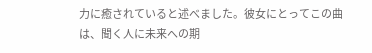力に癒されていると述べました。彼女にとってこの曲は、聞く人に未来への期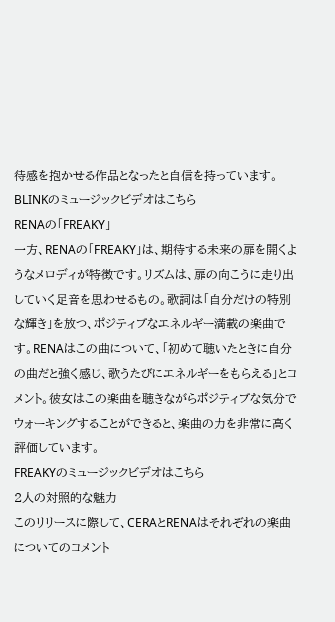待感を抱かせる作品となったと自信を持っています。
BLINKのミュージックビデオはこちら
RENAの「FREAKY」
一方、RENAの「FREAKY」は、期待する未来の扉を開くようなメロディが特徴です。リズムは、扉の向こうに走り出していく足音を思わせるもの。歌詞は「自分だけの特別な輝き」を放つ、ポジティブなエネルギー満載の楽曲です。RENAはこの曲について、「初めて聴いたときに自分の曲だと強く感じ、歌うたびにエネルギーをもらえる」とコメント。彼女はこの楽曲を聴きながらポジティブな気分でウォーキングすることができると、楽曲の力を非常に高く評価しています。
FREAKYのミュージックビデオはこちら
2人の対照的な魅力
このリリースに際して、CERAとRENAはそれぞれの楽曲についてのコメント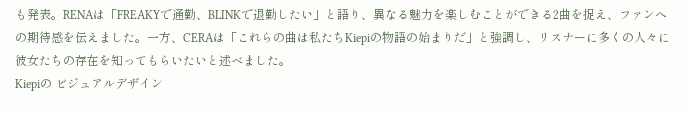も発表。RENAは「FREAKYで通勤、BLINKで退勤したい」と語り、異なる魅力を楽しむことができる2曲を捉え、ファンへの期待感を伝えました。一方、CERAは「これらの曲は私たちKiepiの物語の始まりだ」と強調し、リスナーに多くの人々に彼女たちの存在を知ってもらいたいと述べました。
Kiepiの ビジュアルデザイン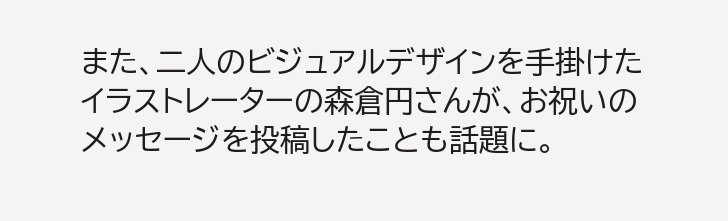また、二人のビジュアルデザインを手掛けたイラストレーターの森倉円さんが、お祝いのメッセージを投稿したことも話題に。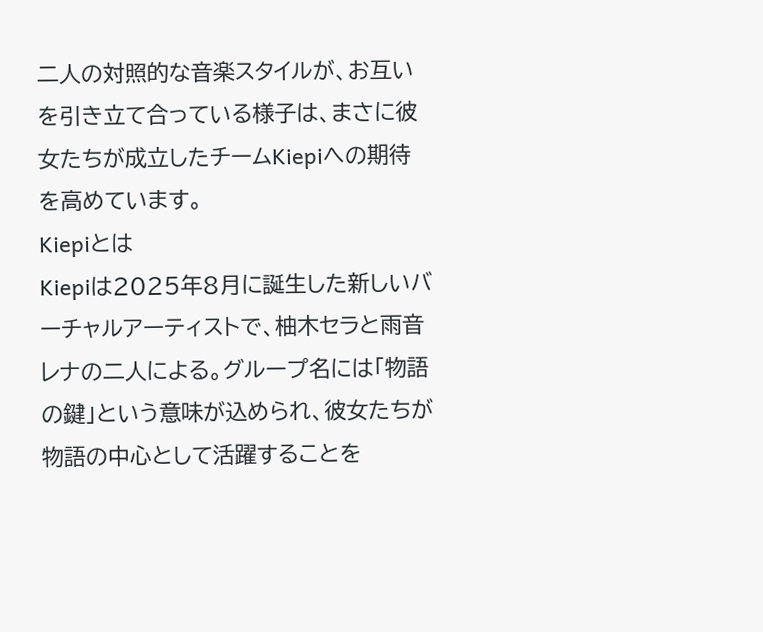二人の対照的な音楽スタイルが、お互いを引き立て合っている様子は、まさに彼女たちが成立したチームKiepiへの期待を高めています。
Kiepiとは
Kiepiは2025年8月に誕生した新しいバーチャルアーティストで、柚木セラと雨音レナの二人による。グループ名には「物語の鍵」という意味が込められ、彼女たちが物語の中心として活躍することを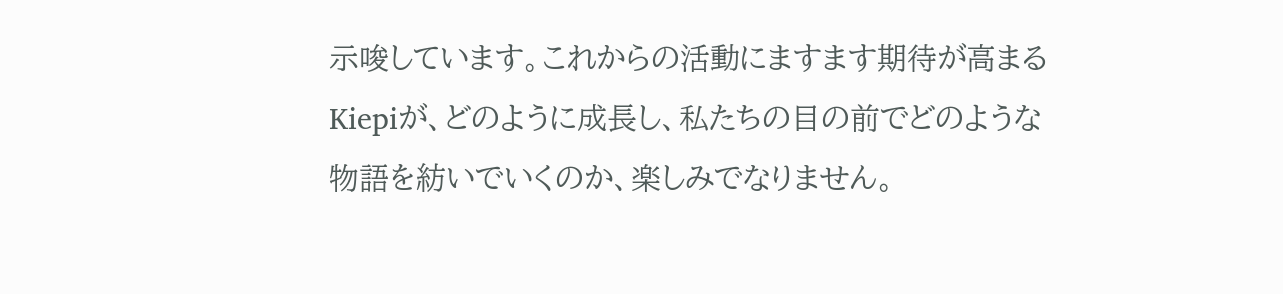示唆しています。これからの活動にますます期待が高まるKiepiが、どのように成長し、私たちの目の前でどのような物語を紡いでいくのか、楽しみでなりません。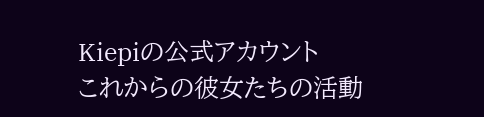Kiepiの公式アカウント
これからの彼女たちの活動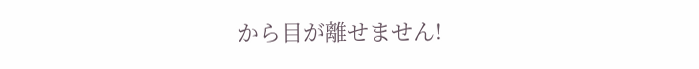から目が離せません!